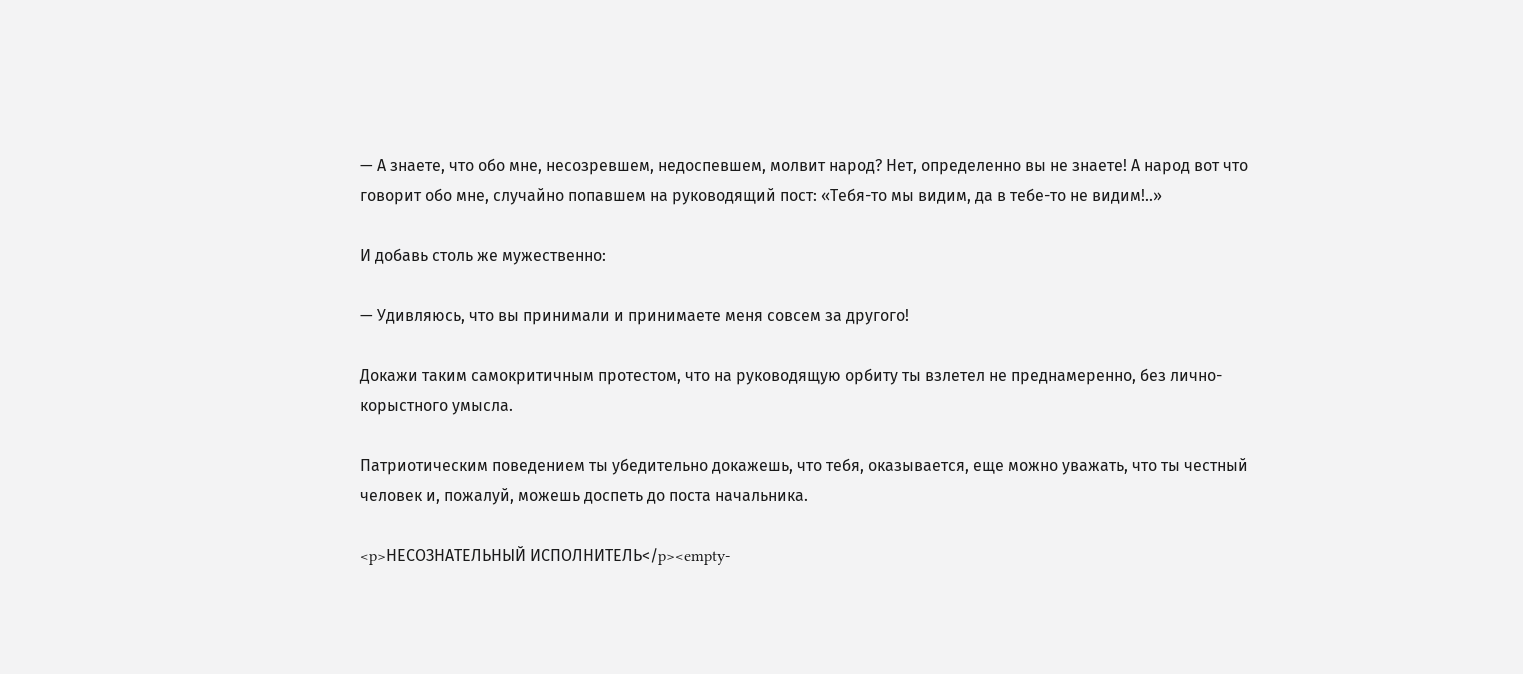— А знаете, что обо мне, несозревшем, недоспевшем, молвит народ? Нет, определенно вы не знаете! А народ вот что говорит обо мне, случайно попавшем на руководящий пост: «Тебя-то мы видим, да в тебе-то не видим!..»

И добавь столь же мужественно:

— Удивляюсь, что вы принимали и принимаете меня совсем за другого!

Докажи таким самокритичным протестом, что на руководящую орбиту ты взлетел не преднамеренно, без лично-корыстного умысла.

Патриотическим поведением ты убедительно докажешь, что тебя, оказывается, еще можно уважать, что ты честный человек и, пожалуй, можешь доспеть до поста начальника.

<p>НЕСОЗНАТЕЛЬНЫЙ ИСПОЛНИТЕЛЬ</p><empty-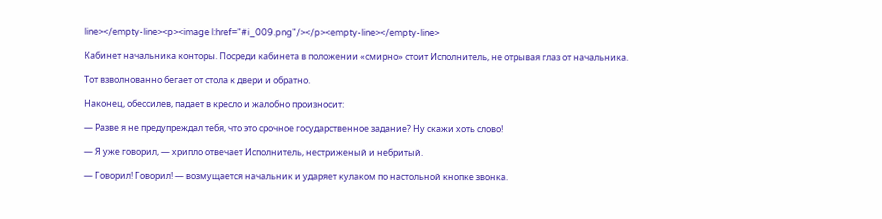line></empty-line><p><image l:href="#i_009.png"/></p><empty-line></empty-line>

Кабинет начальника конторы. Посреди кабинета в положении «смирно» стоит Исполнитель, не отрывая глаз от начальника.

Тот взволнованно бегает от стола к двери и обратно.

Наконец, обессилев, падает в кресло и жалобно произносит:

— Разве я не предупреждал тебя, что это срочное государственное задание? Ну скажи хоть слово!

— Я уже говорил, — хрипло отвечает Исполнитель, нестриженый и небритый.

— Говорил! Говорил! — возмущается начальник и ударяет кулаком по настольной кнопке звонка.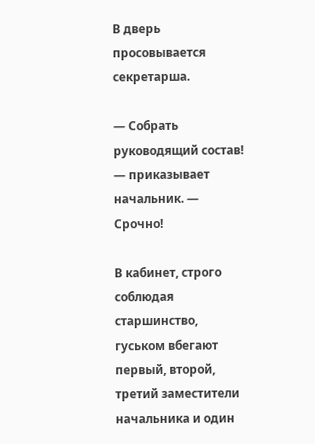В дверь просовывается секретарша.

— Собрать руководящий состав! — приказывает начальник. — Срочно!

В кабинет, строго соблюдая старшинство, гуськом вбегают первый, второй, третий заместители начальника и один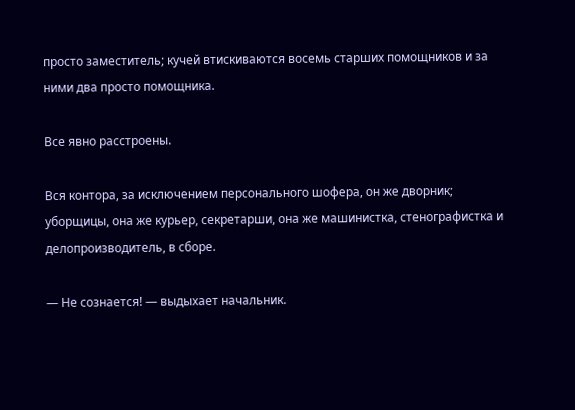просто заместитель; кучей втискиваются восемь старших помощников и за ними два просто помощника.

Все явно расстроены.

Вся контора, за исключением персонального шофера, он же дворник; уборщицы, она же курьер, секретарши, она же машинистка, стенографистка и делопроизводитель, в сборе.

— Не сознается! — выдыхает начальник.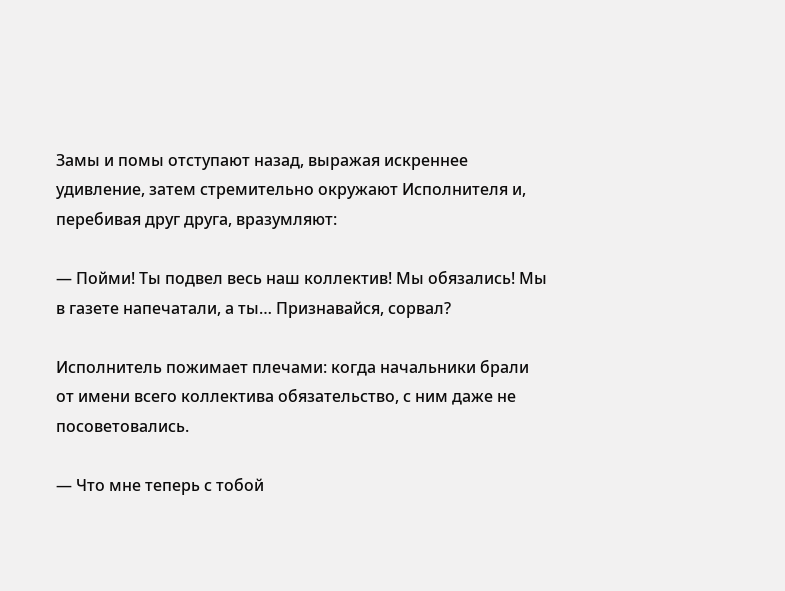Замы и помы отступают назад, выражая искреннее удивление, затем стремительно окружают Исполнителя и, перебивая друг друга, вразумляют:

— Пойми! Ты подвел весь наш коллектив! Мы обязались! Мы в газете напечатали, а ты… Признавайся, сорвал?

Исполнитель пожимает плечами: когда начальники брали от имени всего коллектива обязательство, с ним даже не посоветовались.

— Что мне теперь с тобой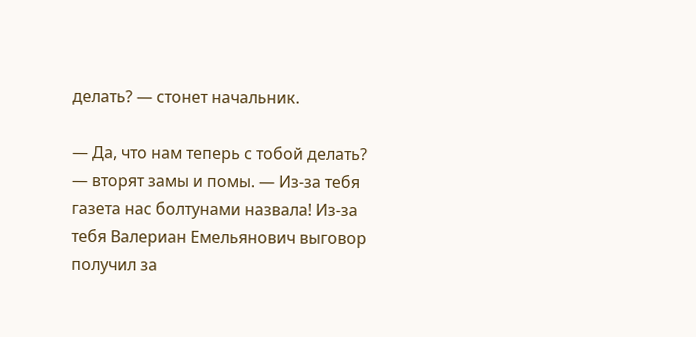делать? — стонет начальник.

— Да, что нам теперь с тобой делать? — вторят замы и помы. — Из-за тебя газета нас болтунами назвала! Из-за тебя Валериан Емельянович выговор получил за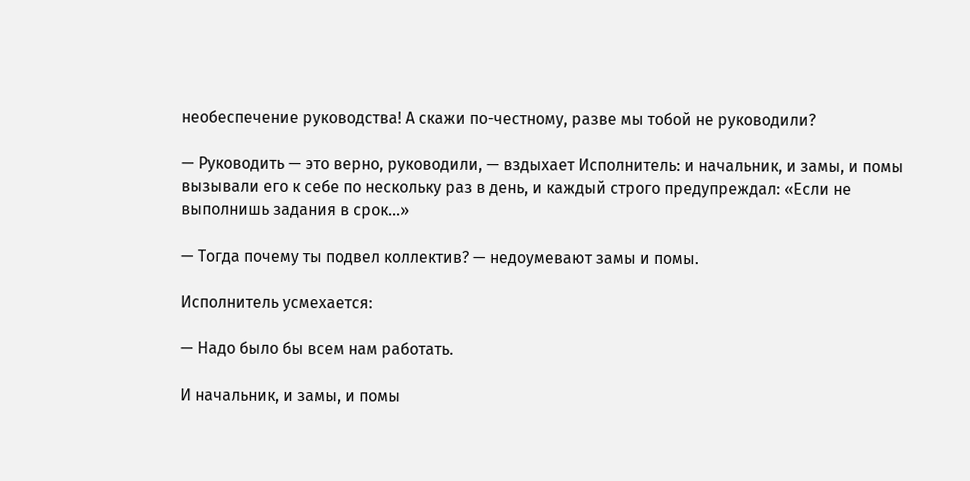необеспечение руководства! А скажи по-честному, разве мы тобой не руководили?

— Руководить — это верно, руководили, — вздыхает Исполнитель: и начальник, и замы, и помы вызывали его к себе по нескольку раз в день, и каждый строго предупреждал: «Если не выполнишь задания в срок…»

— Тогда почему ты подвел коллектив? — недоумевают замы и помы.

Исполнитель усмехается:

— Надо было бы всем нам работать.

И начальник, и замы, и помы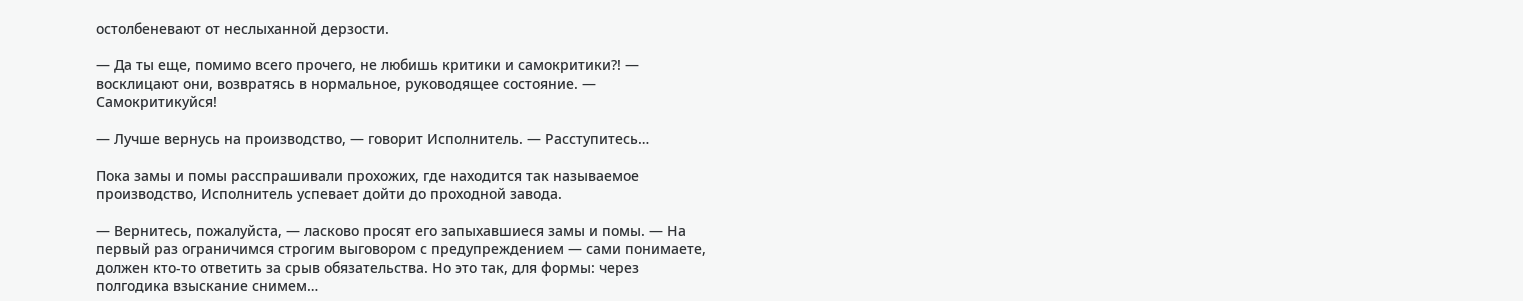остолбеневают от неслыханной дерзости.

— Да ты еще, помимо всего прочего, не любишь критики и самокритики?! — восклицают они, возвратясь в нормальное, руководящее состояние. — Самокритикуйся!

— Лучше вернусь на производство, — говорит Исполнитель. — Расступитесь…

Пока замы и помы расспрашивали прохожих, где находится так называемое производство, Исполнитель успевает дойти до проходной завода.

— Вернитесь, пожалуйста, — ласково просят его запыхавшиеся замы и помы. — На первый раз ограничимся строгим выговором с предупреждением — сами понимаете, должен кто-то ответить за срыв обязательства. Но это так, для формы: через полгодика взыскание снимем…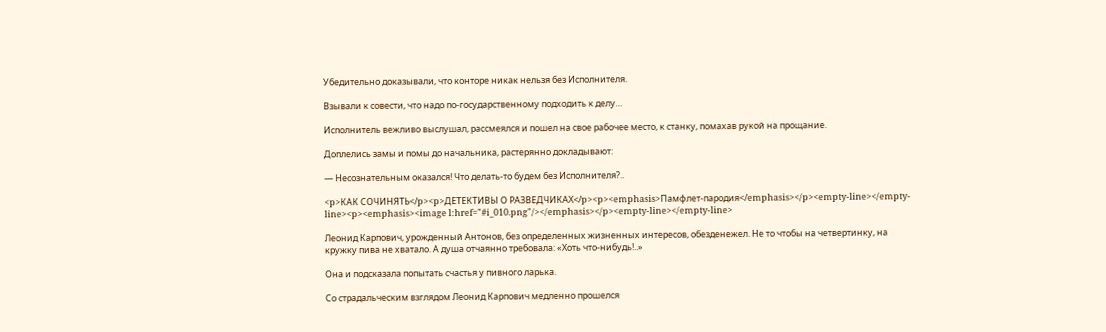Убедительно доказывали, что конторе никак нельзя без Исполнителя.

Взывали к совести, что надо по-государственному подходить к делу…

Исполнитель вежливо выслушал, рассмеялся и пошел на свое рабочее место, к станку, помахав рукой на прощание.

Доплелись замы и помы до начальника, растерянно докладывают:

— Несознательным оказался! Что делать-то будем без Исполнителя?..

<p>КАК СОЧИНЯТЬ</p><p>ДЕТЕКТИВЫ О РАЗВЕДЧИКАХ</p><p><emphasis>Памфлет-пародия</emphasis></p><empty-line></empty-line><p><emphasis><image l:href="#i_010.png"/></emphasis></p><empty-line></empty-line>

Леонид Карпович, урожденный Антонов, без определенных жизненных интересов, обезденежел. Не то чтобы на четвертинку, на кружку пива не хватало. А душа отчаянно требовала: «Хоть что-нибудь!..»

Она и подсказала попытать счастья у пивного ларька.

Со страдальческим взглядом Леонид Карпович медленно прошелся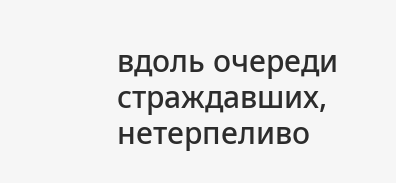вдоль очереди страждавших, нетерпеливо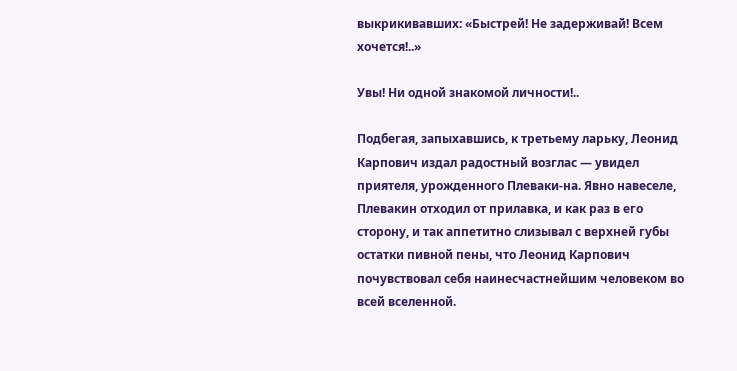выкрикивавших: «Быстрей! Не задерживай! Всем хочется!..»

Увы! Ни одной знакомой личности!..

Подбегая, запыхавшись, к третьему ларьку, Леонид Карпович издал радостный возглас — увидел приятеля, урожденного Плеваки-на. Явно навеселе, Плевакин отходил от прилавка, и как раз в его сторону, и так аппетитно слизывал с верхней губы остатки пивной пены, что Леонид Карпович почувствовал себя наинесчастнейшим человеком во всей вселенной.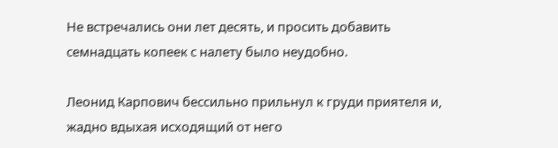Не встречались они лет десять, и просить добавить семнадцать копеек с налету было неудобно.

Леонид Карпович бессильно прильнул к груди приятеля и, жадно вдыхая исходящий от него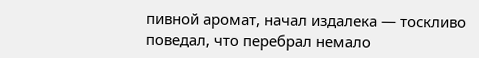пивной аромат, начал издалека — тоскливо поведал, что перебрал немало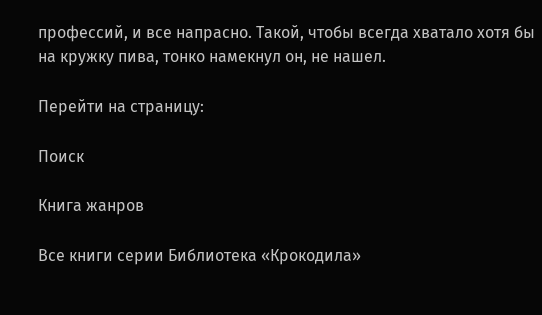профессий, и все напрасно. Такой, чтобы всегда хватало хотя бы на кружку пива, тонко намекнул он, не нашел.

Перейти на страницу:

Поиск

Книга жанров

Все книги серии Библиотека «Крокодила»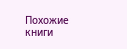Похожие книги